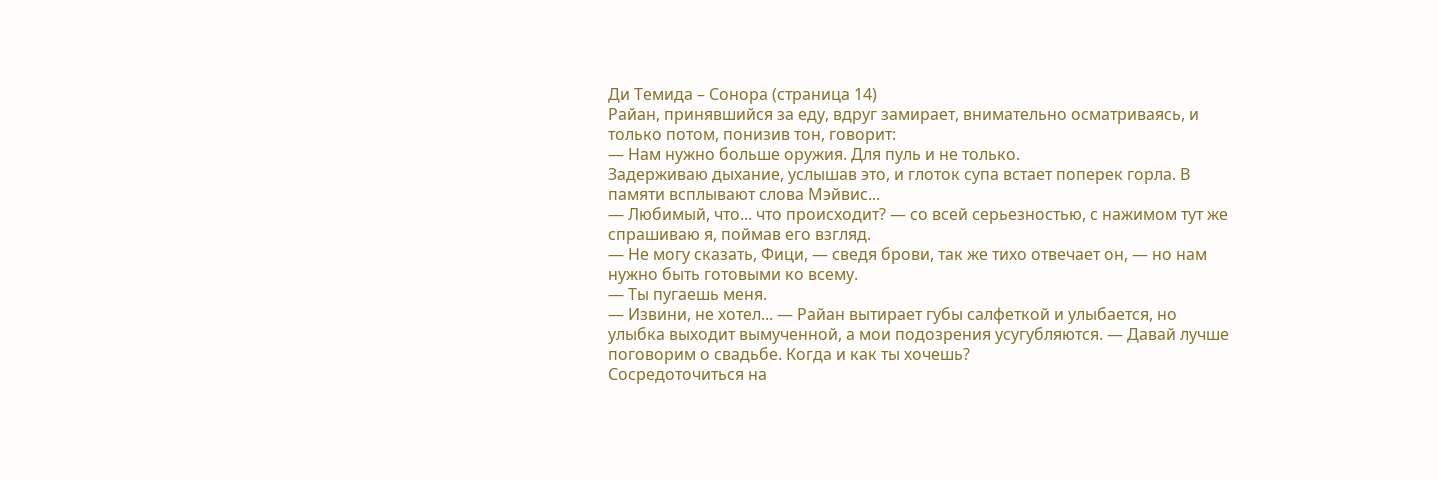Ди Темида – Сонора (страница 14)
Райан, принявшийся за еду, вдруг замирает, внимательно осматриваясь, и только потом, понизив тон, говорит:
— Нам нужно больше оружия. Для пуль и не только.
Задерживаю дыхание, услышав это, и глоток супа встает поперек горла. В памяти всплывают слова Мэйвис...
— Любимый, что... что происходит? — со всей серьезностью, с нажимом тут же спрашиваю я, поймав его взгляд.
— Не могу сказать, Фици, — сведя брови, так же тихо отвечает он, — но нам нужно быть готовыми ко всему.
— Ты пугаешь меня.
— Извини, не хотел... — Райан вытирает губы салфеткой и улыбается, но улыбка выходит вымученной, а мои подозрения усугубляются. — Давай лучше поговорим о свадьбе. Когда и как ты хочешь?
Сосредоточиться на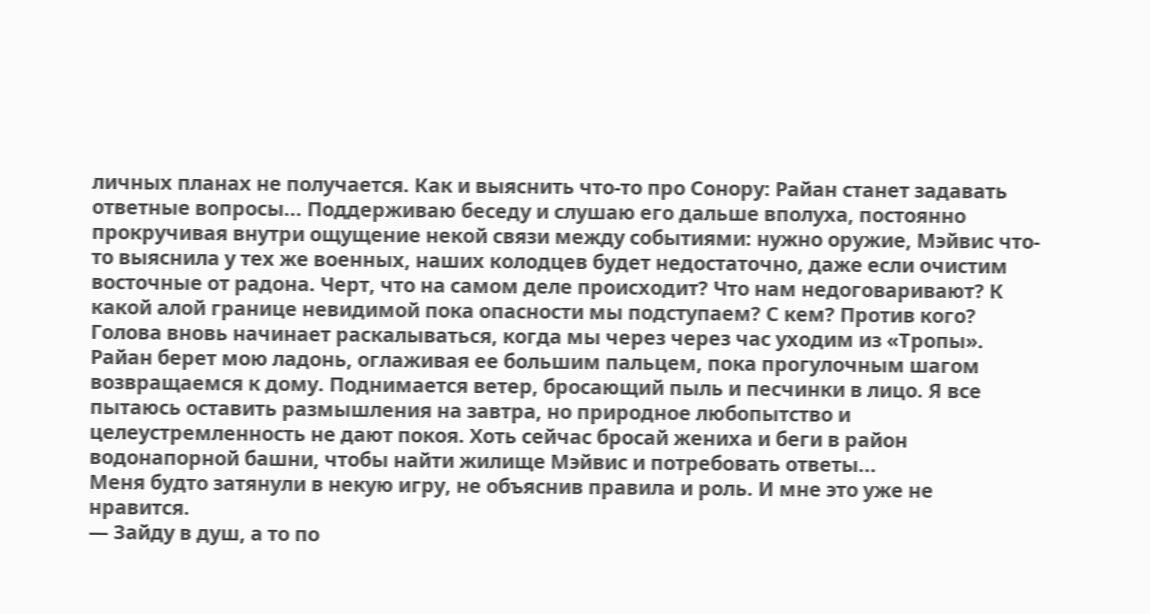личных планах не получается. Как и выяснить что-то про Сонору: Райан станет задавать ответные вопросы... Поддерживаю беседу и слушаю его дальше вполуха, постоянно прокручивая внутри ощущение некой связи между событиями: нужно оружие, Мэйвис что-то выяснила у тех же военных, наших колодцев будет недостаточно, даже если очистим восточные от радона. Черт, что на самом деле происходит? Что нам недоговаривают? К какой алой границе невидимой пока опасности мы подступаем? С кем? Против кого?
Голова вновь начинает раскалываться, когда мы через через час уходим из «Тропы». Райан берет мою ладонь, оглаживая ее большим пальцем, пока прогулочным шагом возвращаемся к дому. Поднимается ветер, бросающий пыль и песчинки в лицо. Я все пытаюсь оставить размышления на завтра, но природное любопытство и целеустремленность не дают покоя. Хоть сейчас бросай жениха и беги в район водонапорной башни, чтобы найти жилище Мэйвис и потребовать ответы...
Меня будто затянули в некую игру, не объяснив правила и роль. И мне это уже не нравится.
— Зайду в душ, а то по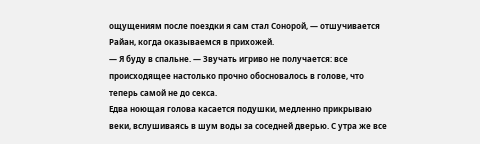ощущениям после поездки я сам стал Сонорой, — отшучивается Райан, когда оказываемся в прихожей.
— Я буду в спальне. — Звучать игриво не получается: все происходящее настолько прочно обосновалось в голове, что теперь самой не до секса.
Едва ноющая голова касается подушки, медленно прикрываю веки, вслушиваясь в шум воды за соседней дверью. С утра же все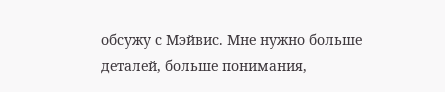обсужу с Мэйвис. Мне нужно больше деталей, больше понимания,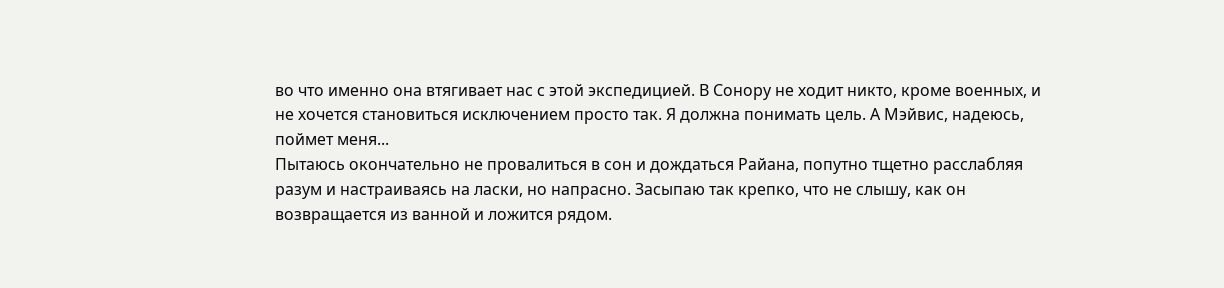во что именно она втягивает нас с этой экспедицией. В Сонору не ходит никто, кроме военных, и не хочется становиться исключением просто так. Я должна понимать цель. А Мэйвис, надеюсь, поймет меня...
Пытаюсь окончательно не провалиться в сон и дождаться Райана, попутно тщетно расслабляя разум и настраиваясь на ласки, но напрасно. Засыпаю так крепко, что не слышу, как он возвращается из ванной и ложится рядом.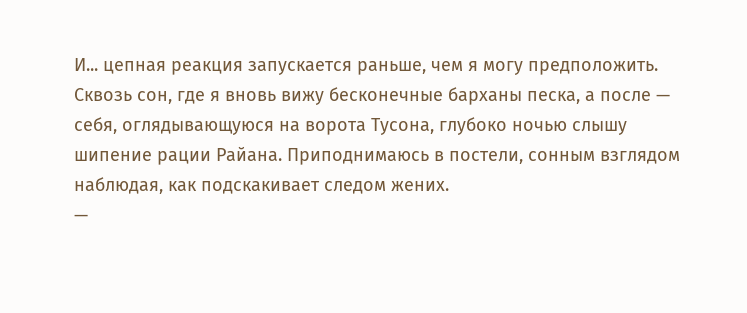И... цепная реакция запускается раньше, чем я могу предположить.
Сквозь сон, где я вновь вижу бесконечные барханы песка, а после — себя, оглядывающуюся на ворота Тусона, глубоко ночью слышу шипение рации Райана. Приподнимаюсь в постели, сонным взглядом наблюдая, как подскакивает следом жених.
—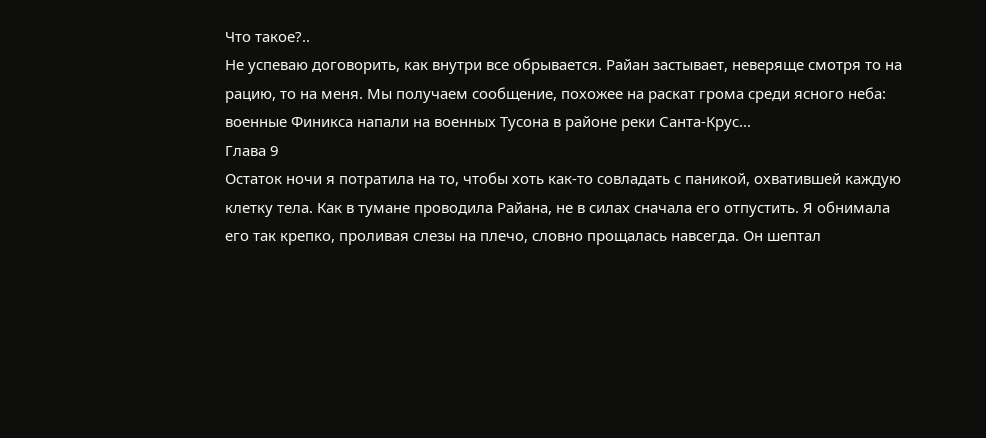Что такое?..
Не успеваю договорить, как внутри все обрывается. Райан застывает, неверяще смотря то на рацию, то на меня. Мы получаем сообщение, похожее на раскат грома среди ясного неба: военные Финикса напали на военных Тусона в районе реки Санта-Крус...
Глава 9
Остаток ночи я потратила на то, чтобы хоть как-то совладать с паникой, охватившей каждую клетку тела. Как в тумане проводила Райана, не в силах сначала его отпустить. Я обнимала его так крепко, проливая слезы на плечо, словно прощалась навсегда. Он шептал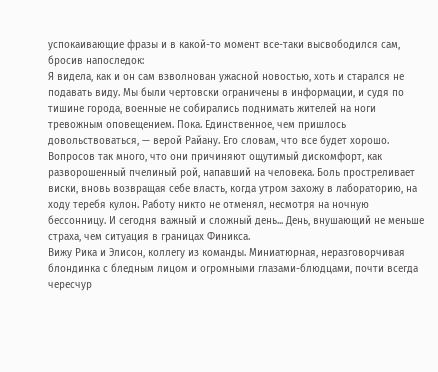успокаивающие фразы и в какой-то момент все-таки высвободился сам, бросив напоследок:
Я видела, как и он сам взволнован ужасной новостью, хоть и старался не подавать виду. Мы были чертовски ограничены в информации, и судя по тишине города, военные не собирались поднимать жителей на ноги тревожным оповещением. Пока. Единственное, чем пришлось довольствоваться, — верой Райану. Его словам, что все будет хорошо.
Вопросов так много, что они причиняют ощутимый дискомфорт, как разворошенный пчелиный рой, напавший на человека. Боль простреливает виски, вновь возвращая себе власть, когда утром захожу в лабораторию, на ходу теребя кулон. Работу никто не отменял, несмотря на ночную бессонницу. И сегодня важный и сложный день... День, внушающий не меньше страха, чем ситуация в границах Финикса.
Вижу Рика и Элисон, коллегу из команды. Миниатюрная, неразговорчивая блондинка с бледным лицом и огромными глазами-блюдцами, почти всегда чересчур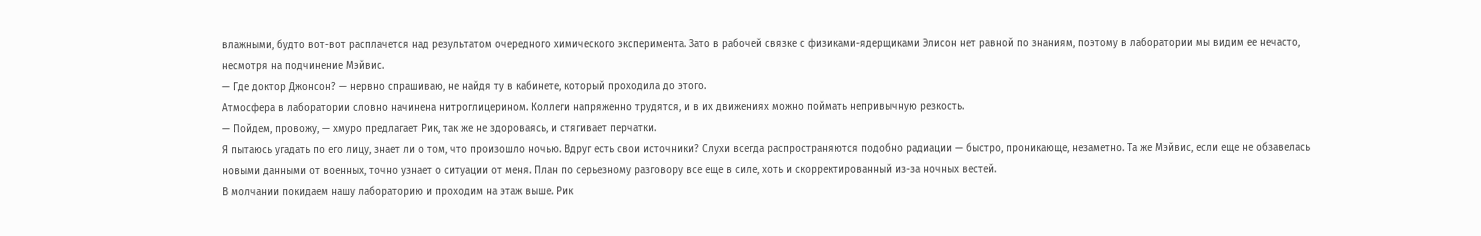влажными, будто вот-вот расплачется над результатом очередного химического эксперимента. Зато в рабочей связке с физиками-ядерщиками Элисон нет равной по знаниям, поэтому в лаборатории мы видим ее нечасто, несмотря на подчинение Мэйвис.
— Где доктор Джонсон? — нервно спрашиваю, не найдя ту в кабинете, который проходила до этого.
Атмосфера в лаборатории словно начинена нитроглицерином. Коллеги напряженно трудятся, и в их движениях можно поймать непривычную резкость.
— Пойдем, провожу, — хмуро предлагает Рик, так же не здороваясь, и стягивает перчатки.
Я пытаюсь угадать по его лицу, знает ли о том, что произошло ночью. Вдруг есть свои источники? Слухи всегда распространяются подобно радиации — быстро, проникающе, незаметно. Та же Мэйвис, если еще не обзавелась новыми данными от военных, точно узнает о ситуации от меня. План по серьезному разговору все еще в силе, хоть и скорректированный из-за ночных вестей.
В молчании покидаем нашу лабораторию и проходим на этаж выше. Рик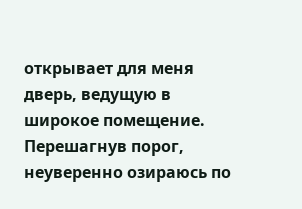открывает для меня дверь, ведущую в широкое помещение. Перешагнув порог, неуверенно озираюсь по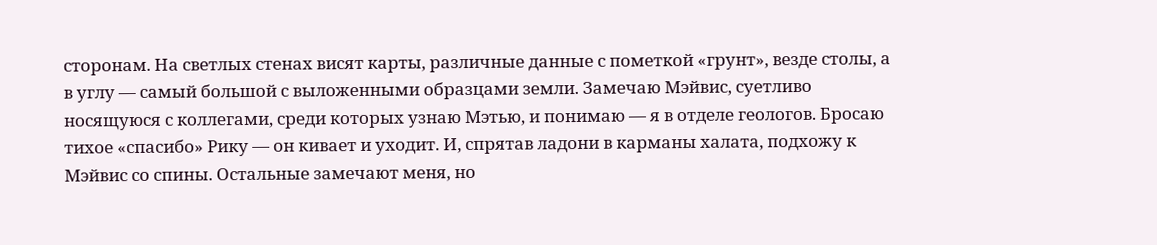сторонам. На светлых стенах висят карты, различные данные с пометкой «грунт», везде столы, а в углу — самый большой с выложенными образцами земли. Замечаю Мэйвис, суетливо носящуюся с коллегами, среди которых узнаю Мэтью, и понимаю — я в отделе геологов. Бросаю тихое «спасибо» Рику — он кивает и уходит. И, спрятав ладони в карманы халата, подхожу к Мэйвис со спины. Остальные замечают меня, но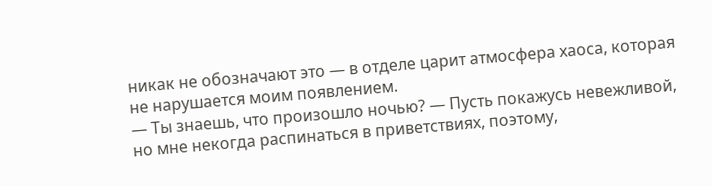никак не обозначают это — в отделе царит атмосфера хаоса, которая не нарушается моим появлением.
— Ты знаешь, что произошло ночью? — Пусть покажусь невежливой, но мне некогда распинаться в приветствиях, поэтому,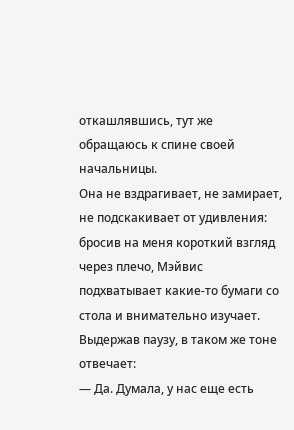откашлявшись, тут же обращаюсь к спине своей начальницы.
Она не вздрагивает, не замирает, не подскакивает от удивления: бросив на меня короткий взгляд через плечо, Мэйвис подхватывает какие-то бумаги со стола и внимательно изучает. Выдержав паузу, в таком же тоне отвечает:
— Да. Думала, у нас еще есть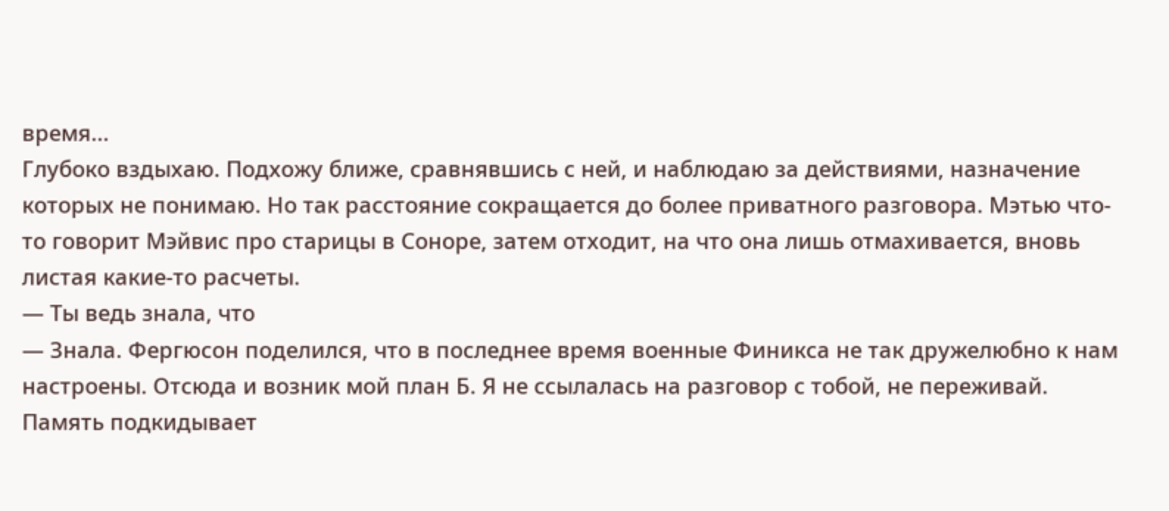время...
Глубоко вздыхаю. Подхожу ближе, сравнявшись с ней, и наблюдаю за действиями, назначение которых не понимаю. Но так расстояние сокращается до более приватного разговора. Мэтью что-то говорит Мэйвис про старицы в Соноре, затем отходит, на что она лишь отмахивается, вновь листая какие-то расчеты.
— Ты ведь знала, что
— Знала. Фергюсон поделился, что в последнее время военные Финикса не так дружелюбно к нам настроены. Отсюда и возник мой план Б. Я не ссылалась на разговор с тобой, не переживай.
Память подкидывает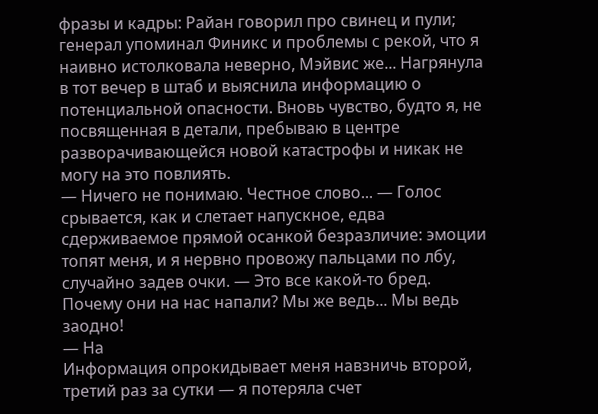фразы и кадры: Райан говорил про свинец и пули; генерал упоминал Финикс и проблемы с рекой, что я наивно истолковала неверно, Мэйвис же... Нагрянула в тот вечер в штаб и выяснила информацию о потенциальной опасности. Вновь чувство, будто я, не посвященная в детали, пребываю в центре разворачивающейся новой катастрофы и никак не могу на это повлиять.
— Ничего не понимаю. Честное слово... — Голос срывается, как и слетает напускное, едва сдерживаемое прямой осанкой безразличие: эмоции топят меня, и я нервно провожу пальцами по лбу, случайно задев очки. — Это все какой-то бред. Почему они на нас напали? Мы же ведь... Мы ведь заодно!
— На
Информация опрокидывает меня навзничь второй, третий раз за сутки — я потеряла счет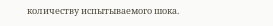количеству испытываемого шока.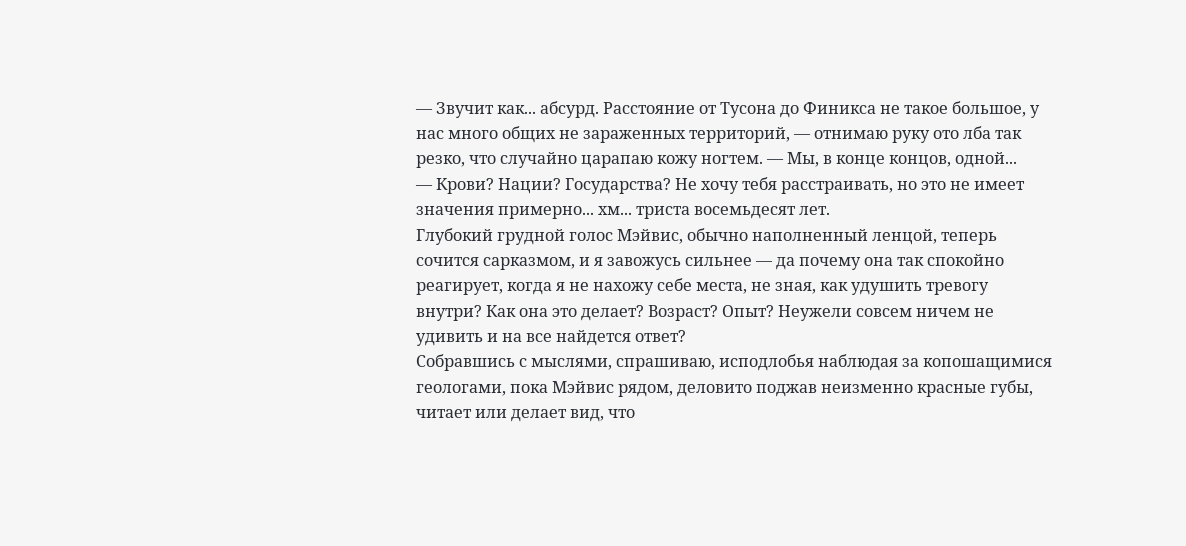— Звучит как... абсурд. Расстояние от Тусона до Финикса не такое большое, у нас много общих не зараженных территорий, — отнимаю руку ото лба так резко, что случайно царапаю кожу ногтем. — Мы, в конце концов, одной...
— Крови? Нации? Государства? Не хочу тебя расстраивать, но это не имеет значения примерно... хм... триста восемьдесят лет.
Глубокий грудной голос Мэйвис, обычно наполненный ленцой, теперь сочится сарказмом, и я завожусь сильнее — да почему она так спокойно реагирует, когда я не нахожу себе места, не зная, как удушить тревогу внутри? Как она это делает? Возраст? Опыт? Неужели совсем ничем не удивить и на все найдется ответ?
Собравшись с мыслями, спрашиваю, исподлобья наблюдая за копошащимися геологами, пока Мэйвис рядом, деловито поджав неизменно красные губы, читает или делает вид, что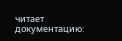читает документацию: